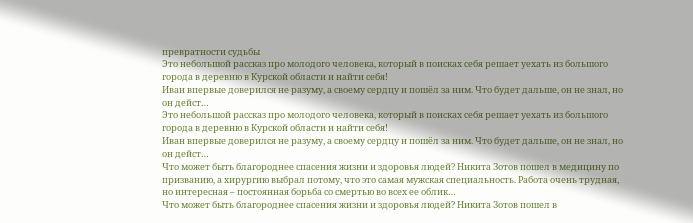превратности судьбы
Это небольшой рассказ про молодого человека, который в поисках себя решает уехать из большого города в деревню в Курской области и найти себя!
Иван впервые доверился не разуму, а своему сердцу и пошёл за ним. Что будет дальше, он не знал, но он дейст…
Это небольшой рассказ про молодого человека, который в поисках себя решает уехать из большого города в деревню в Курской области и найти себя!
Иван впервые доверился не разуму, а своему сердцу и пошёл за ним. Что будет дальше, он не знал, но он дейст…
Что может быть благороднее спасения жизни и здоровья людей? Никита Зотов пошел в медицину по призванию, а хирургию выбрал потому, что это самая мужская специальность. Работа очень трудная, но интересная – постоянная борьба со смертью во всех ее облик…
Что может быть благороднее спасения жизни и здоровья людей? Никита Зотов пошел в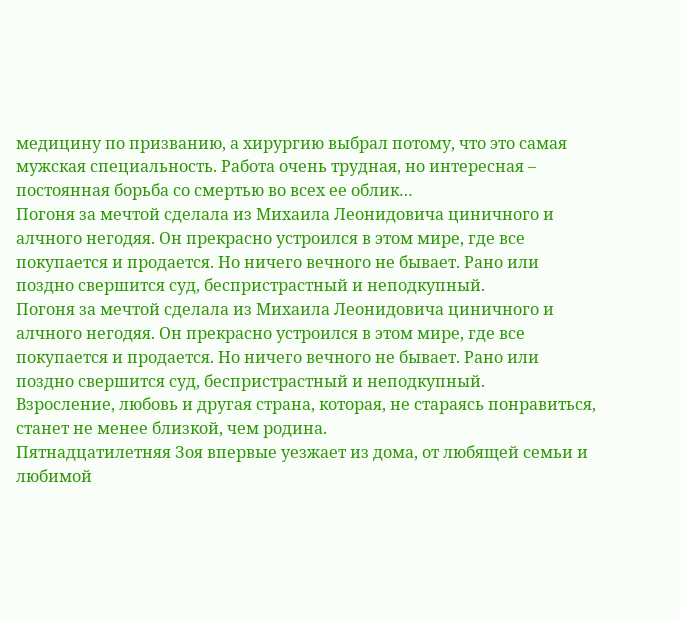медицину по призванию, а хирургию выбрал потому, что это самая мужская специальность. Работа очень трудная, но интересная – постоянная борьба со смертью во всех ее облик…
Погоня за мечтой сделала из Михаила Леонидовича циничного и алчного негодяя. Он прекрасно устроился в этом мире, где все покупается и продается. Но ничего вечного не бывает. Рано или поздно свершится суд, беспристрастный и неподкупный.
Погоня за мечтой сделала из Михаила Леонидовича циничного и алчного негодяя. Он прекрасно устроился в этом мире, где все покупается и продается. Но ничего вечного не бывает. Рано или поздно свершится суд, беспристрастный и неподкупный.
Взросление, любовь и другая страна, которая, не стараясь понравиться, станет не менее близкой, чем родина.
Пятнадцатилетняя Зоя впервые уезжает из дома, от любящей семьи и любимой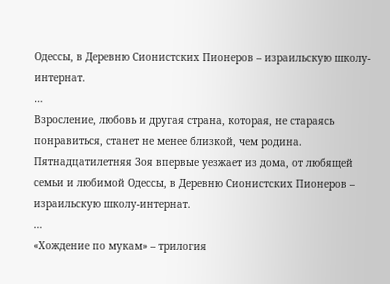Одессы, в Деревню Сионистских Пионеров – израильскую школу-интернат.
…
Взросление, любовь и другая страна, которая, не стараясь понравиться, станет не менее близкой, чем родина.
Пятнадцатилетняя Зоя впервые уезжает из дома, от любящей семьи и любимой Одессы, в Деревню Сионистских Пионеров – израильскую школу-интернат.
…
«Хождение по мукам» – трилогия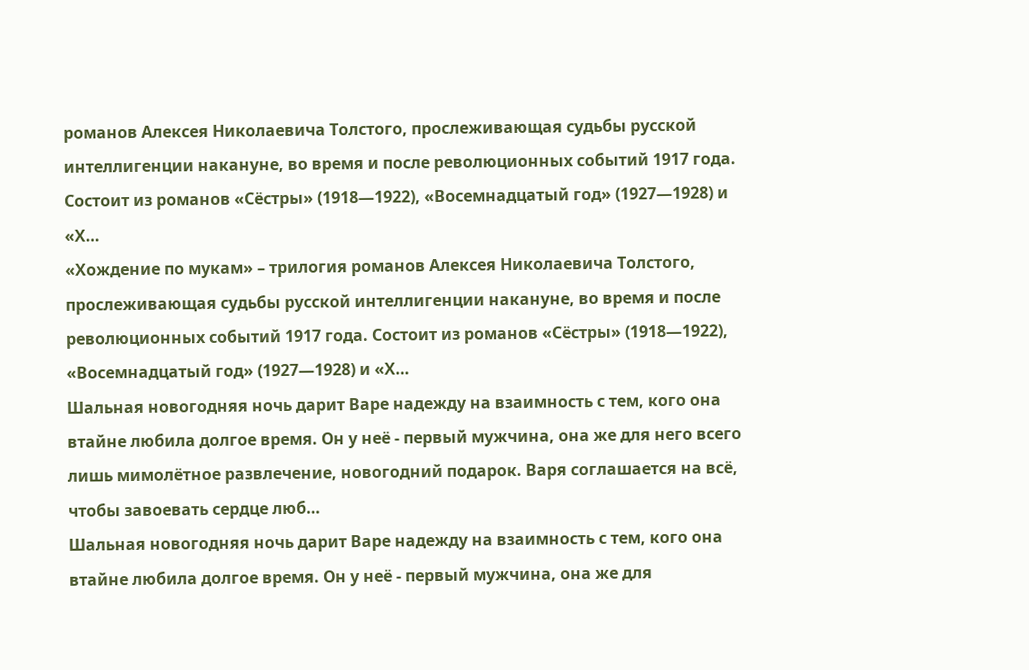романов Алексея Николаевича Толстого, прослеживающая судьбы русской интеллигенции накануне, во время и после революционных событий 1917 года. Состоит из романов «Сёстры» (1918—1922), «Восемнадцатый год» (1927—1928) и «Х…
«Хождение по мукам» – трилогия романов Алексея Николаевича Толстого, прослеживающая судьбы русской интеллигенции накануне, во время и после революционных событий 1917 года. Состоит из романов «Сёстры» (1918—1922), «Восемнадцатый год» (1927—1928) и «Х…
Шальная новогодняя ночь дарит Варе надежду на взаимность с тем, кого она втайне любила долгое время. Он у неё - первый мужчина, она же для него всего лишь мимолётное развлечение, новогодний подарок. Варя соглашается на всё, чтобы завоевать сердце люб…
Шальная новогодняя ночь дарит Варе надежду на взаимность с тем, кого она втайне любила долгое время. Он у неё - первый мужчина, она же для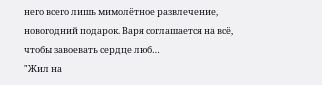него всего лишь мимолётное развлечение, новогодний подарок. Варя соглашается на всё, чтобы завоевать сердце люб…
"Жил на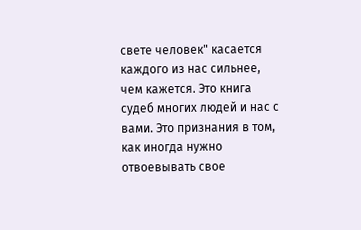свете человек" касается каждого из нас сильнее, чем кажется. Это книга судеб многих людей и нас с вами. Это признания в том, как иногда нужно отвоевывать свое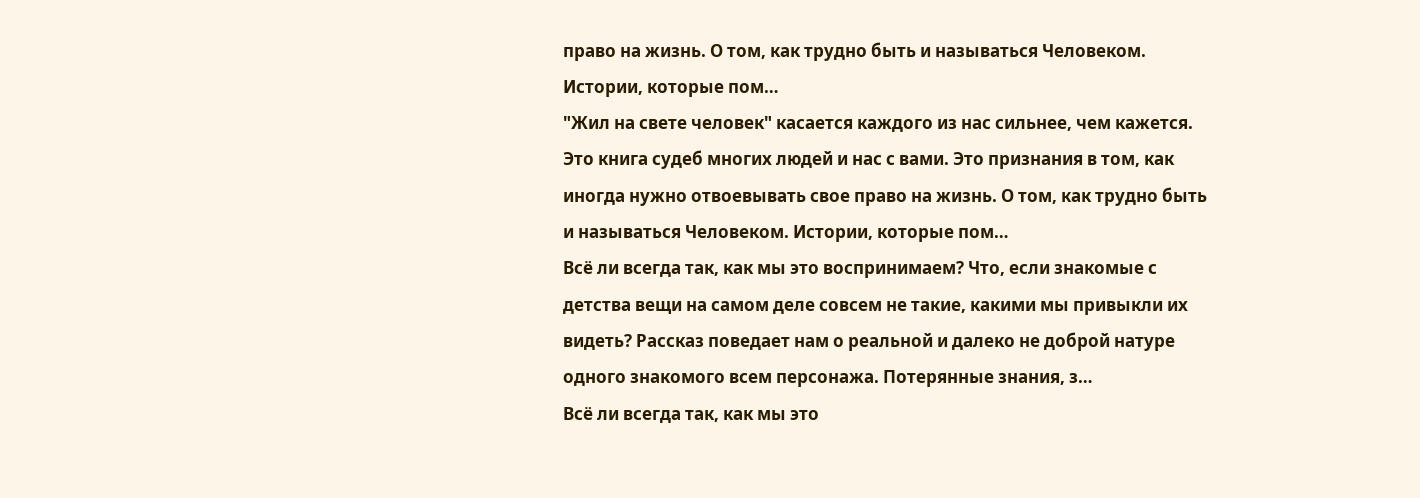право на жизнь. О том, как трудно быть и называться Человеком. Истории, которые пом…
"Жил на свете человек" касается каждого из нас сильнее, чем кажется. Это книга судеб многих людей и нас с вами. Это признания в том, как иногда нужно отвоевывать свое право на жизнь. О том, как трудно быть и называться Человеком. Истории, которые пом…
Всё ли всегда так, как мы это воспринимаем? Что, если знакомые с детства вещи на самом деле совсем не такие, какими мы привыкли их видеть? Рассказ поведает нам о реальной и далеко не доброй натуре одного знакомого всем персонажа. Потерянные знания, з…
Всё ли всегда так, как мы это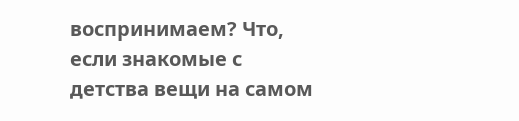воспринимаем? Что, если знакомые с детства вещи на самом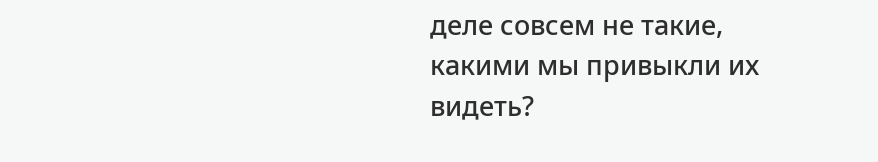деле совсем не такие, какими мы привыкли их видеть?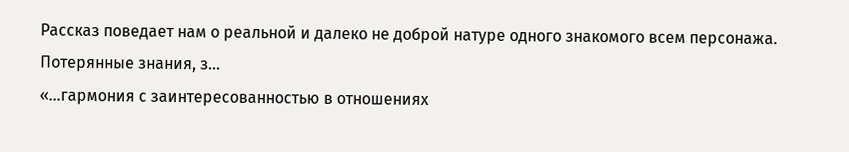Рассказ поведает нам о реальной и далеко не доброй натуре одного знакомого всем персонажа. Потерянные знания, з…
«…гармония с заинтересованностью в отношениях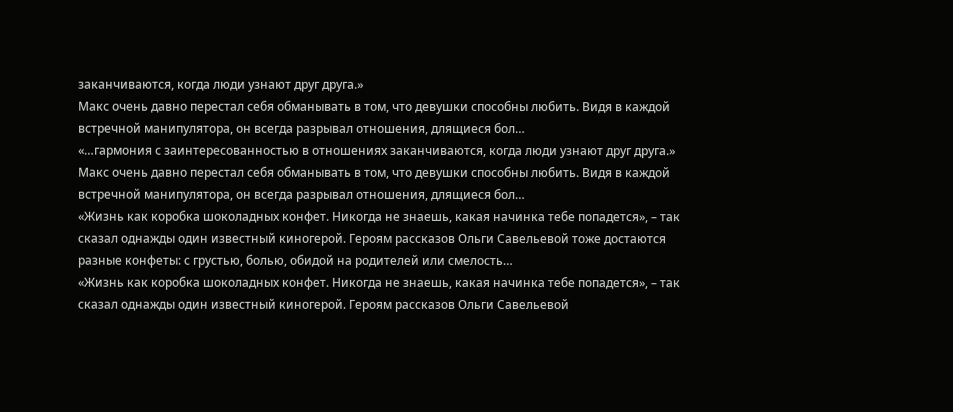заканчиваются, когда люди узнают друг друга.»
Макс очень давно перестал себя обманывать в том, что девушки способны любить. Видя в каждой встречной манипулятора, он всегда разрывал отношения, длящиеся бол…
«…гармония с заинтересованностью в отношениях заканчиваются, когда люди узнают друг друга.»
Макс очень давно перестал себя обманывать в том, что девушки способны любить. Видя в каждой встречной манипулятора, он всегда разрывал отношения, длящиеся бол…
«Жизнь как коробка шоколадных конфет. Никогда не знаешь, какая начинка тебе попадется», – так сказал однажды один известный киногерой. Героям рассказов Ольги Савельевой тоже достаются разные конфеты: с грустью, болью, обидой на родителей или смелость…
«Жизнь как коробка шоколадных конфет. Никогда не знаешь, какая начинка тебе попадется», – так сказал однажды один известный киногерой. Героям рассказов Ольги Савельевой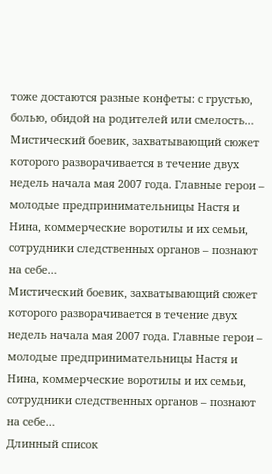тоже достаются разные конфеты: с грустью, болью, обидой на родителей или смелость…
Мистический боевик, захватывающий сюжет которого разворачивается в течение двух недель начала мая 2007 года. Главные герои – молодые предпринимательницы Настя и Нина, коммерческие воротилы и их семьи, сотрудники следственных органов – познают на себе…
Мистический боевик, захватывающий сюжет которого разворачивается в течение двух недель начала мая 2007 года. Главные герои – молодые предпринимательницы Настя и Нина, коммерческие воротилы и их семьи, сотрудники следственных органов – познают на себе…
Длинный список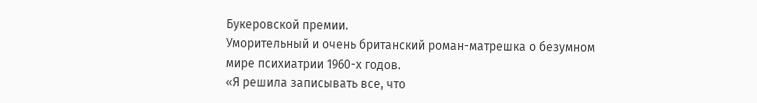Букеровской премии.
Уморительный и очень британский роман-матрешка о безумном мире психиатрии 1960-х годов.
«Я решила записывать все, что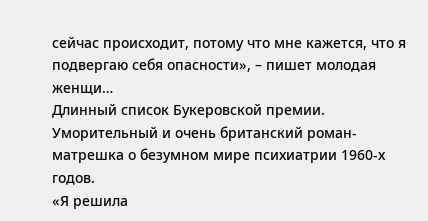сейчас происходит, потому что мне кажется, что я подвергаю себя опасности», – пишет молодая женщи…
Длинный список Букеровской премии.
Уморительный и очень британский роман-матрешка о безумном мире психиатрии 1960-х годов.
«Я решила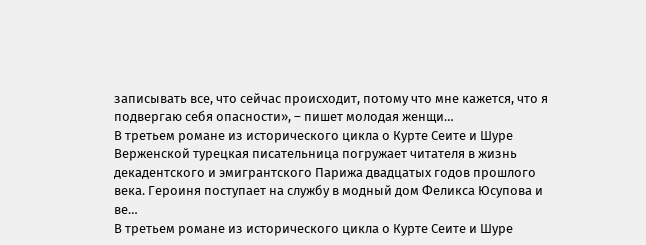записывать все, что сейчас происходит, потому что мне кажется, что я подвергаю себя опасности», – пишет молодая женщи…
В третьем романе из исторического цикла о Курте Сеите и Шуре Верженской турецкая писательница погружает читателя в жизнь декадентского и эмигрантского Парижа двадцатых годов прошлого века. Героиня поступает на службу в модный дом Феликса Юсупова и ве…
В третьем романе из исторического цикла о Курте Сеите и Шуре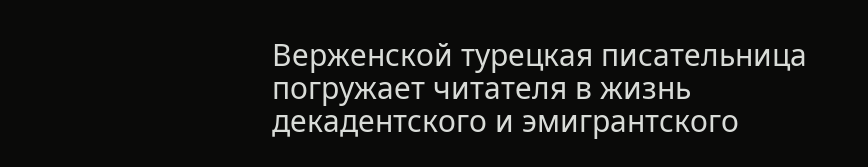Верженской турецкая писательница погружает читателя в жизнь декадентского и эмигрантского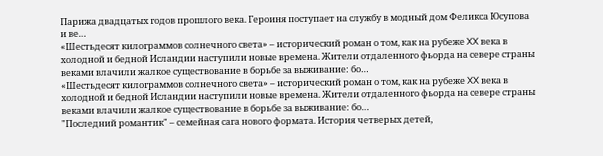Парижа двадцатых годов прошлого века. Героиня поступает на службу в модный дом Феликса Юсупова и ве…
«Шестьдесят килограммов солнечного света» – исторический роман о том, как на рубеже XX века в холодной и бедной Исландии наступили новые времена. Жители отдаленного фьорда на севере страны веками влачили жалкое существование в борьбе за выживание: бо…
«Шестьдесят килограммов солнечного света» – исторический роман о том, как на рубеже XX века в холодной и бедной Исландии наступили новые времена. Жители отдаленного фьорда на севере страны веками влачили жалкое существование в борьбе за выживание: бо…
"Последний романтик" – семейная сага нового формата. История четверых детей,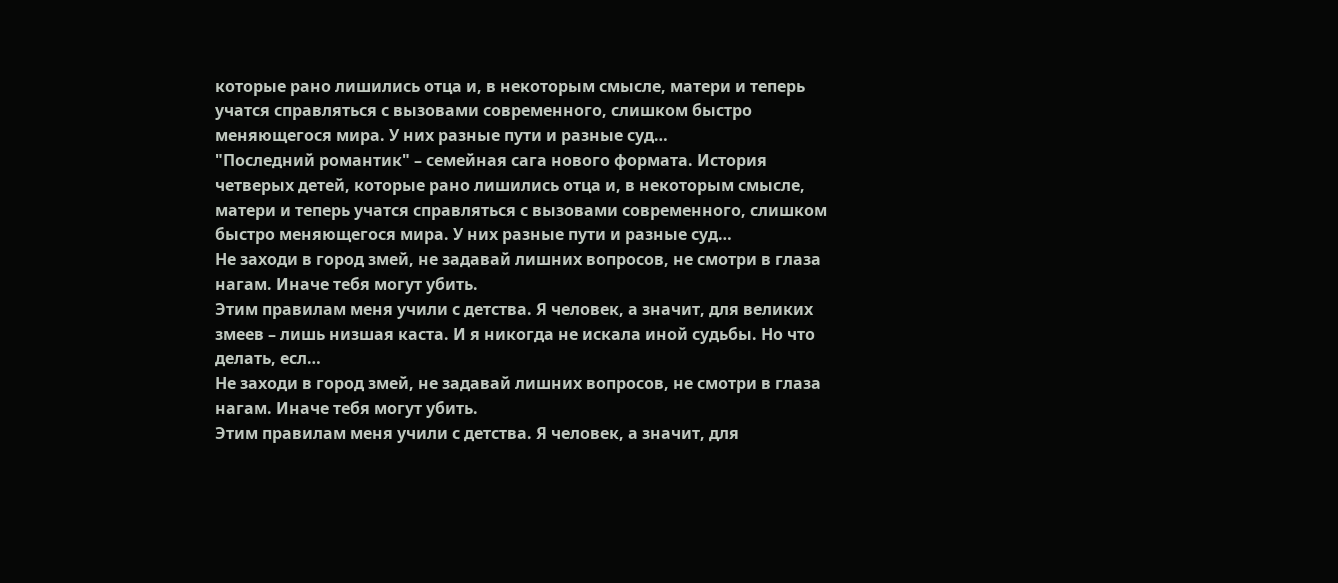которые рано лишились отца и, в некоторым смысле, матери и теперь учатся справляться с вызовами современного, слишком быстро меняющегося мира. У них разные пути и разные суд…
"Последний романтик" – семейная сага нового формата. История четверых детей, которые рано лишились отца и, в некоторым смысле, матери и теперь учатся справляться с вызовами современного, слишком быстро меняющегося мира. У них разные пути и разные суд…
Не заходи в город змей, не задавай лишних вопросов, не смотри в глаза нагам. Иначе тебя могут убить.
Этим правилам меня учили с детства. Я человек, а значит, для великих змеев – лишь низшая каста. И я никогда не искала иной судьбы. Но что делать, есл…
Не заходи в город змей, не задавай лишних вопросов, не смотри в глаза нагам. Иначе тебя могут убить.
Этим правилам меня учили с детства. Я человек, а значит, для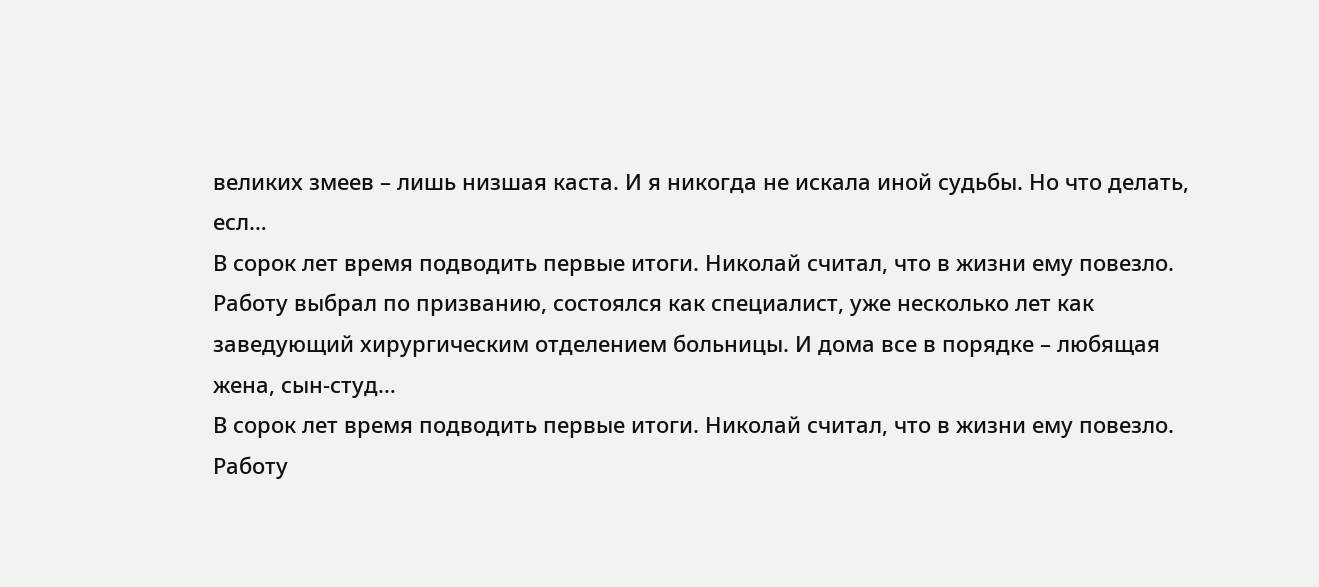великих змеев – лишь низшая каста. И я никогда не искала иной судьбы. Но что делать, есл…
В сорок лет время подводить первые итоги. Николай считал, что в жизни ему повезло. Работу выбрал по призванию, состоялся как специалист, уже несколько лет как заведующий хирургическим отделением больницы. И дома все в порядке – любящая жена, сын-студ…
В сорок лет время подводить первые итоги. Николай считал, что в жизни ему повезло. Работу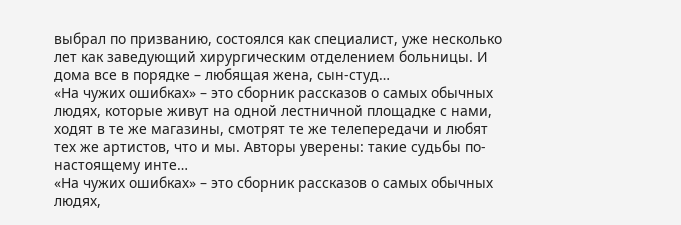выбрал по призванию, состоялся как специалист, уже несколько лет как заведующий хирургическим отделением больницы. И дома все в порядке – любящая жена, сын-студ…
«На чужих ошибках» – это сборник рассказов о самых обычных людях, которые живут на одной лестничной площадке с нами, ходят в те же магазины, смотрят те же телепередачи и любят тех же артистов, что и мы. Авторы уверены: такие судьбы по-настоящему инте…
«На чужих ошибках» – это сборник рассказов о самых обычных людях,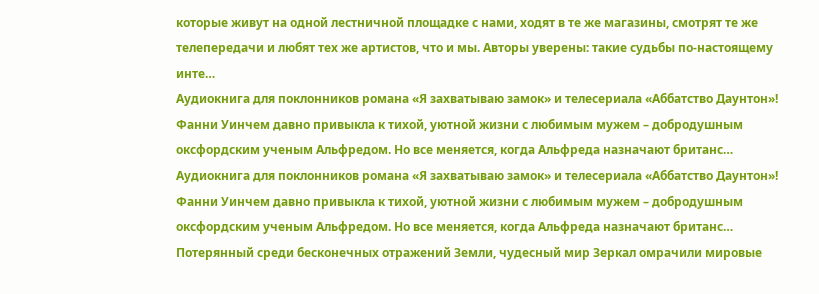которые живут на одной лестничной площадке с нами, ходят в те же магазины, смотрят те же телепередачи и любят тех же артистов, что и мы. Авторы уверены: такие судьбы по-настоящему инте…
Аудиокнига для поклонников романа «Я захватываю замок» и телесериала «Аббатство Даунтон»!
Фанни Уинчем давно привыкла к тихой, уютной жизни с любимым мужем – добродушным оксфордским ученым Альфредом. Но все меняется, когда Альфреда назначают британс…
Аудиокнига для поклонников романа «Я захватываю замок» и телесериала «Аббатство Даунтон»!
Фанни Уинчем давно привыкла к тихой, уютной жизни с любимым мужем – добродушным оксфордским ученым Альфредом. Но все меняется, когда Альфреда назначают британс…
Потерянный среди бесконечных отражений Земли, чудесный мир Зеркал омрачили мировые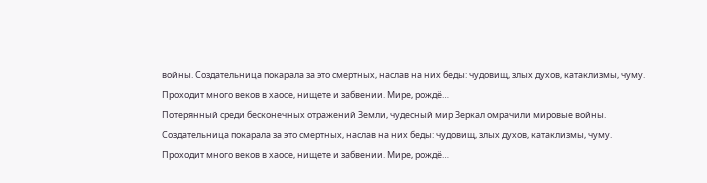войны. Создательница покарала за это смертных, наслав на них беды: чудовищ, злых духов, катаклизмы, чуму.
Проходит много веков в хаосе, нищете и забвении. Мире, рождё…
Потерянный среди бесконечных отражений Земли, чудесный мир Зеркал омрачили мировые войны. Создательница покарала за это смертных, наслав на них беды: чудовищ, злых духов, катаклизмы, чуму.
Проходит много веков в хаосе, нищете и забвении. Мире, рождё…